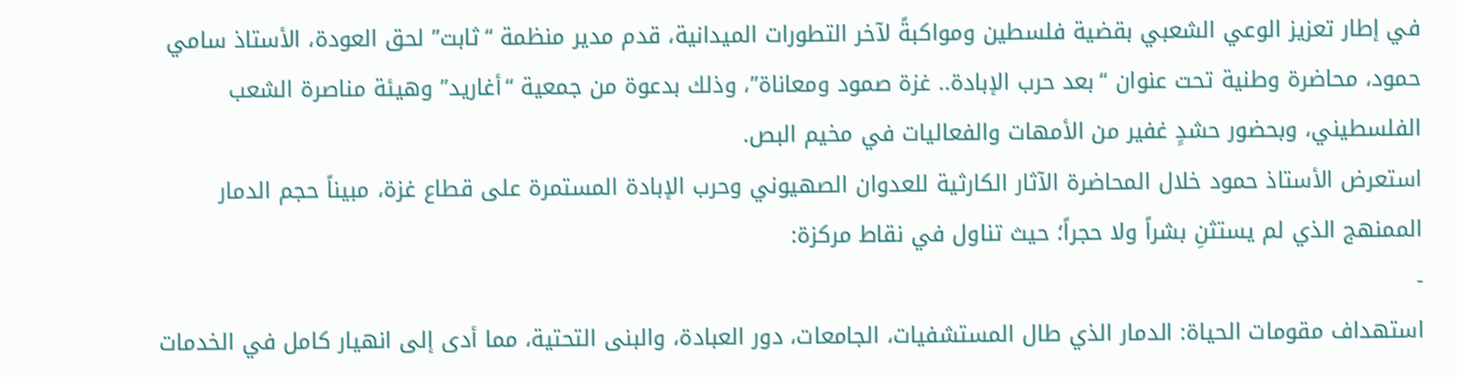في إطار تعزيز الوعي الشعبي بقضية فلسطين ومواكبةً لآخر التطورات الميدانية، قدم مدير منظمة “ثابت” لحق العودة، الأستاذ سامي حمود، محاضرة وطنية تحت عنوان “بعد حرب الإبادة.. غزة صمود ومعاناة”، وذلك بدعوة من جمعية “أغاريد” وهيئة مناصرة الشعب الفلسطيني، وبحضور حشدٍ غفير من الأمهات والفعاليات في مخيم البص.
استعرض الأستاذ حمود خلال المحاضرة الآثار الكارثية للعدوان الصهيوني وحرب الإبادة المستمرة على قطاع غزة، مبيناً حجم الدمار الممنهج الذي لم يستثنِ بشراً ولا حجراً؛ حيث تناول في نقاط مركزة:
-
استهداف مقومات الحياة: الدمار الذي طال المستشفيات، الجامعات، دور العبادة، والبنى التحتية، مما أدى إلى انهيار كامل في الخدمات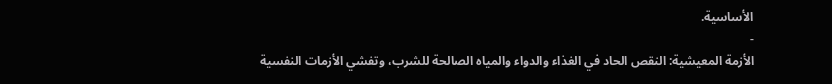الأساسية.
-
الأزمة المعيشية: النقص الحاد في الغذاء والدواء والمياه الصالحة للشرب، وتفشي الأزمات النفسية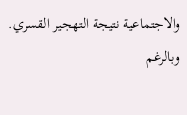والاجتماعية نتيجة التهجير القسري.
وبالرغم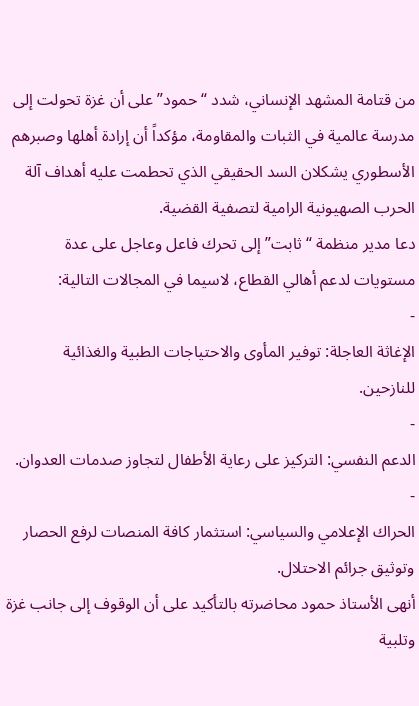من قتامة المشهد الإنساني، شدد “حمود” على أن غزة تحولت إلى مدرسة عالمية في الثبات والمقاومة، مؤكداً أن إرادة أهلها وصبرهم الأسطوري يشكلان السد الحقيقي الذي تحطمت عليه أهداف آلة الحرب الصهيونية الرامية لتصفية القضية.
دعا مدير منظمة “ثابت” إلى تحرك فاعل وعاجل على عدة مستويات لدعم أهالي القطاع، لاسيما في المجالات التالية:
-
الإغاثة العاجلة: توفير المأوى والاحتياجات الطبية والغذائية للنازحين.
-
الدعم النفسي: التركيز على رعاية الأطفال لتجاوز صدمات العدوان.
-
الحراك الإعلامي والسياسي: استثمار كافة المنصات لرفع الحصار وتوثيق جرائم الاحتلال.
أنهى الأستاذ حمود محاضرته بالتأكيد على أن الوقوف إلى جانب غزة وتلبية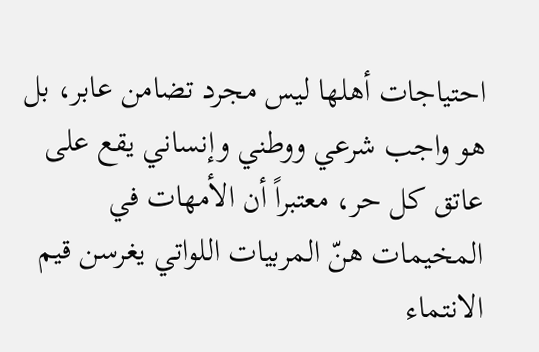احتياجات أهلها ليس مجرد تضامن عابر، بل هو واجب شرعي ووطني وإنساني يقع على عاتق كل حر، معتبراً أن الأمهات في المخيمات هنّ المربيات اللواتي يغرسن قيم الانتماء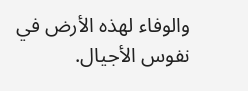والوفاء لهذه الأرض في نفوس الأجيال.